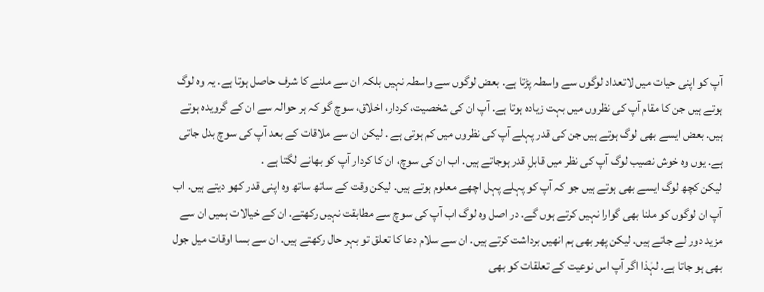آپ کو اپنی حیات میں لاتعداد لوگوں سے واسطہ پڑتا ہے. بعض لوگوں سے واسطہ نہیں بلکہ ان سے ملنے کا شرف حاصل ہوتا ہے. یہ وہ لوگ ہوتے ہیں جن کا مقام آپ کی نظروں میں بہت زیادہ ہوتا ہے. آپ ان کی شخصیت، کردار، اخلاق، سوچ گو کہ ہر حوالہ سے ان کے گرویدہ ہوتے ہیں. بعض ایسے بھی لوگ ہوتے ہیں جن کی قدر پہلے آپ کی نظروں میں کم ہوتی ہے . لیکن ان سے ملاقات کے بعد آپ کی سوچ بدل جاتی ہے. یوں وہ خوش نصیب لوگ آپ کی نظر میں قابلِ قدر ہوجاتے ہیں. اب ان کی سوچ، ان کا کردار آپ کو بھانے لگتا ہے .
لیکن کچھ لوگ ایسے بھی ہوتے ہیں جو کہ آپ کو پہلے پہل اچھے معلوم ہوتے ہیں. لیکن وقت کے ساتھ ساتھ وہ اپنی قدر کھو دیتے ہیں. اب آپ ان لوگوں کو ملنا بھی گوارا نہیں کرتے ہوں گے. در اصل وہ لوگ اب آپ کی سوچ سے مطابقت نہیں رکھتے. ان کے خیالات ہمیں ان سے مزید دور لے جاتے ہیں. لیکن پھر بھی ہم انھیں برداشت کرتے ہیں. ان سے سلام دعا کا تعلق تو بہر حال رکھتے ہیں. ان سے بسا اوقات میل جول بھی ہو جاتا ہے. لہٰذا اگر آپ اس نوعیت کے تعلقات کو بھی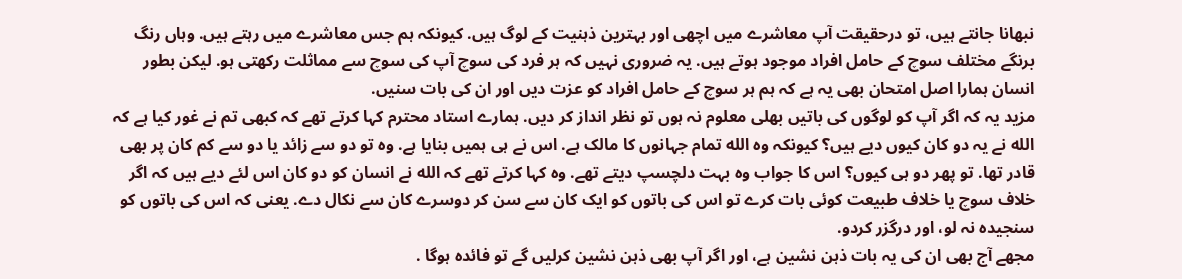نبھانا جانتے ہیں، تو درحقیقت آپ معاشرے میں اچھی اور بہترین ذہنیت کے لوگ ہیں. کیونکہ ہم جس معاشرے میں رہتے ہیں. وہاں رنگ برنگے مختلف سوچ کے حامل افراد موجود ہوتے ہیں. یہ ضروری نہیں کہ ہر فرد کی سوچ آپ کی سوچ سے مماثلت رکھتی ہو. لیکن بطور انسان ہمارا اصل امتحان بھی یہ ہے کہ ہم ہر سوچ کے حامل افراد کو عزت دیں اور ان کی بات سنیں.
مزید یہ کہ اگر آپ کو لوگوں کی باتیں بھلی معلوم نہ ہوں تو نظر انداز کر دیں. ہمارے استاد محترم کہا کرتے تھے کہ کبھی تم نے غور کیا ہے کہ الله نے یہ دو کان کیوں دیے ہیں؟ کیونکہ وہ الله تمام جہانوں کا مالک ہے. اس نے ہی ہمیں بنایا ہے. وہ تو دو سے زائد یا دو سے کم کان پر بھی قادر تھا. تو پھر دو ہی کیوں؟ اس کا جواب وہ بہت دلچسپ دیتے تھے. وہ کہا کرتے تھے کہ الله نے انسان کو دو کان اس لئے دیے ہیں کہ اگر خلاف سوچ یا خلاف طبیعت کوئی بات کرے تو اس کی باتوں کو ایک کان سے سن کر دوسرے کان سے نکال دے. یعنی کہ اس کی باتوں کو سنجیدہ نہ لو، اور درگزر کردو.
مجھے آج بھی ان کی یہ بات ذہن نشین ہے، اور اگر آپ بھی ذہن نشین کرلیں گے تو فائدہ ہوگا .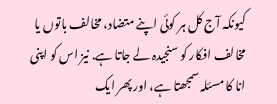کیونکہ آج کل ہر کوئی اپنے متضاد، مخالف باتوں یا مخالف افکار کو سنجیدہ لے جاتا ہے. نیز اس کو اپنی انا کا مسئلہ سمجھتا ہے، اور پھر ایک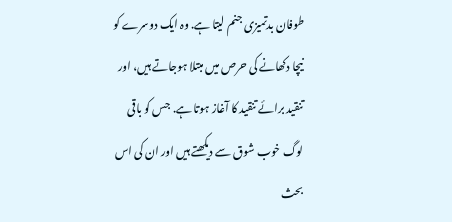طوفان بدتمیزی جنم لیتا ہے. وہ ایک دوسرے کو نیچا دکھانے کی حرص میں مبتلا ہوجاتے ہیں، اور تنقید برائے تنقید کا آغاز ہوتا ہے. جس کو باقی لوگ خوب شوق سے دیکھتے ہیں اور ان کی اس بحث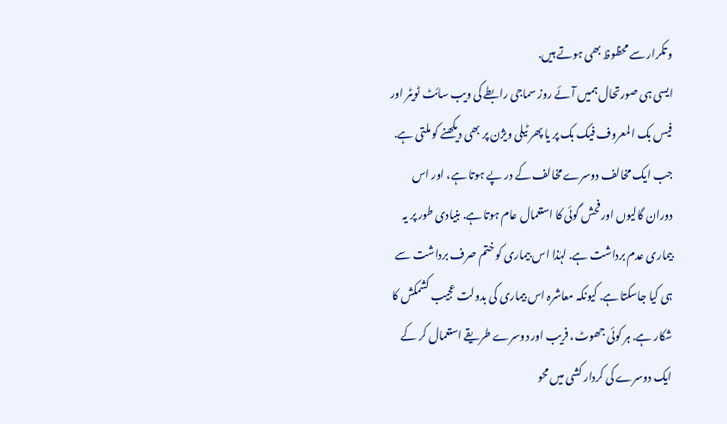و تکرار سے محظوظ بھی ہوتے ہیں.
ایسی ہی صورتحال ہمیں آئے روز سماجی رابطے کی ویب سائٹ ٹویٹر اور فیس بک المعروف فیک بک پر یا پھر ٹیلی ویژن پر بھی دیکھنے کو ملتی ہے. جب ایک مخالف دوسرے مخالف کے در پے ہوتا ہے، اور اس دوران گالیوں اور فحش گوئی کا استعمال عام ہوتا ہے. بنیادی طور پر یہ بیماری عدم برداشت ہے. لہٰذا اس بیماری کو ختم صرف برداشت سے ہی کیا جاسکتا ہے. کیونکہ معاشرہ اس بیماری کی بدولت عجیب کشمکش کا شکار ہے. ہر کوئی جھوٹ، فریب اور دوسرے طریقے استعمال کر کے ایک دوسرے کی کردار کشی میں محو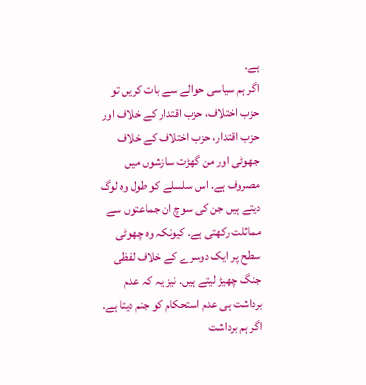ہے.
اگر ہم سیاسی حوالے سے بات کریں تو حزب اختلاف، حزب اقتدار کے خلاف اور حزب اقتدار، حزب اختلاف کے خلاف جھوٹی اور من گھڑت سازشوں میں مصروف ہے. اس سلسلے کو طول وہ لوگ دیتے ہیں جن کی سوچ ان جماعتوں سے مماثلت رکھتی ہے. کیونکہ وہ چھوٹی سطح پر ایک دوسرے کے خلاف لفظی جنگ چھیڑ لیتے ہیں. نیز یہ کہ عدم برداشت ہی عدم استحکام کو جنم دیتا ہے. اگر ہم برداشت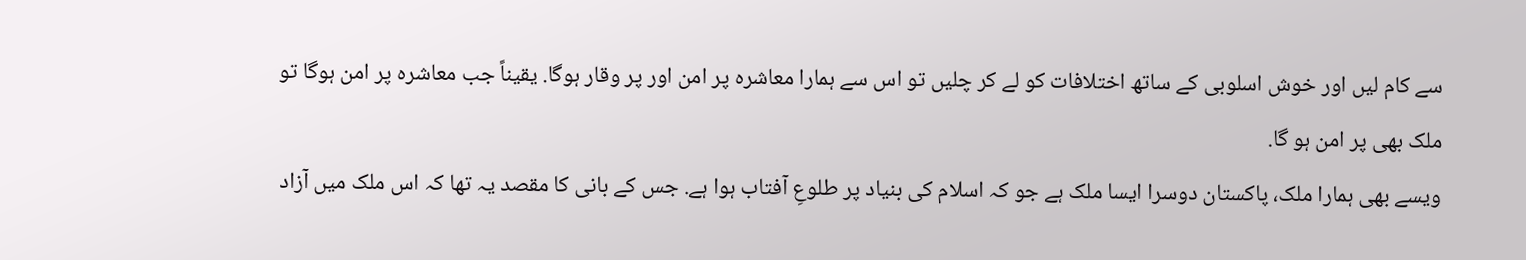سے کام لیں اور خوش اسلوبی کے ساتھ اختلافات کو لے کر چلیں تو اس سے ہمارا معاشرہ پر امن اور پر وقار ہوگا. یقیناً جب معاشرہ پر امن ہوگا تو ملک بھی پر امن ہو گا.
ویسے بھی ہمارا ملک، پاکستان دوسرا ایسا ملک ہے جو کہ اسلام کی بنیاد پر طلوعِ آفتاب ہوا ہے. جس کے بانی کا مقصد یہ تھا کہ اس ملک میں آزاد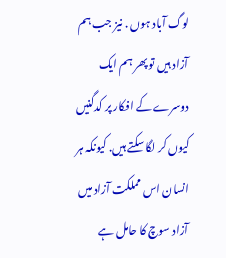لوگ آباد ہوں . نیز جب ہم آزاد ہیں تو پھر ہم ایک دوسرے کے افکار پر کدگنیں کیوں کر لگا سکتے ہیں. کیونکہ ہر انسان اس مملکت آزاد میں آزاد سوچ کا حامل ہے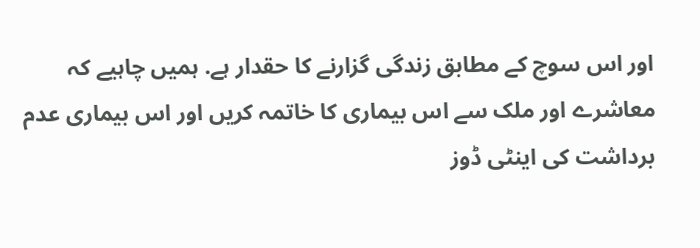اور اس سوچ کے مطابق زندگی گزارنے کا حقدار ہے. ہمیں چاہیے کہ معاشرے اور ملک سے اس بیماری کا خاتمہ کریں اور اس بیماری عدم برداشت کی اینٹی ڈوز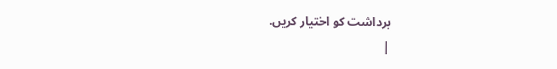برداشت کو اختیار کریں.
|